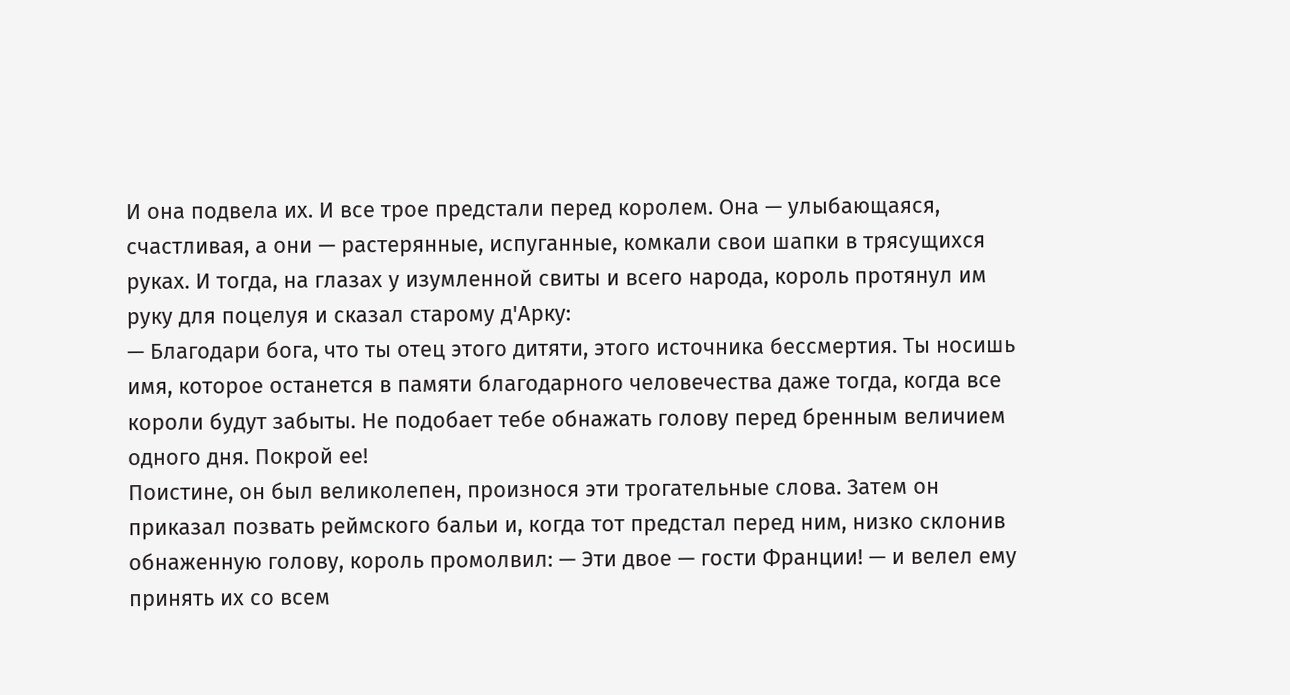И она подвела их. И все трое предстали перед королем. Она — улыбающаяся, счастливая, а они — растерянные, испуганные, комкали свои шапки в трясущихся руках. И тогда, на глазах у изумленной свиты и всего народа, король протянул им руку для поцелуя и сказал старому д'Арку:
— Благодари бога, что ты отец этого дитяти, этого источника бессмертия. Ты носишь имя, которое останется в памяти благодарного человечества даже тогда, когда все короли будут забыты. Не подобает тебе обнажать голову перед бренным величием одного дня. Покрой ее!
Поистине, он был великолепен, произнося эти трогательные слова. Затем он приказал позвать реймского бальи и, когда тот предстал перед ним, низко склонив обнаженную голову, король промолвил: — Эти двое — гости Франции! — и велел ему принять их со всем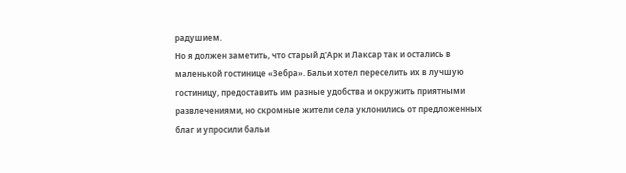радушием.
Но я должен заметить, что старый д'Арк и Лаксар так и остались в маленькой гостинице «Зебра». Бальи хотел переселить их в лучшую гостиницу, предоставить им разные удобства и окружить приятными развлечениями, но скромные жители села уклонились от предложенных благ и упросили бальи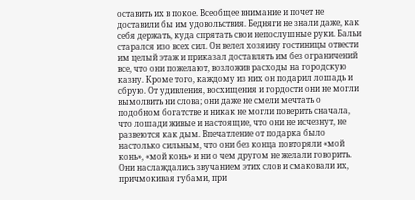оставить их в покое. Всеобщее внимание и почет не доставили бы им удовольствия. Бедняги не знали даже, как себя держать, куда спрятать свои непослушные руки. Бальи старался изо всех сил. Он велел хозяину гостиницы отвести им целый этаж и приказал доставлять им без ограничений все, что они пожелают, возложив расходы на городскую казну. Кроме того, каждому из них он подарил лошадь и сбрую. От удивления, восхищения и гордости они не могли вымолвить ни слова; они даже не смели мечтать о подобном богатстве и никак не могли поверить сначала, что лошади живые и настоящие, что они не исчезнут, не развеются как дым. Впечатление от подарка было настолько сильным, что они без конца повторяли «мой конь», «мой конь» и ни о чем другом не желали говорить. Они наслаждались звучанием этих слов и смаковали их, причмокивая губами, при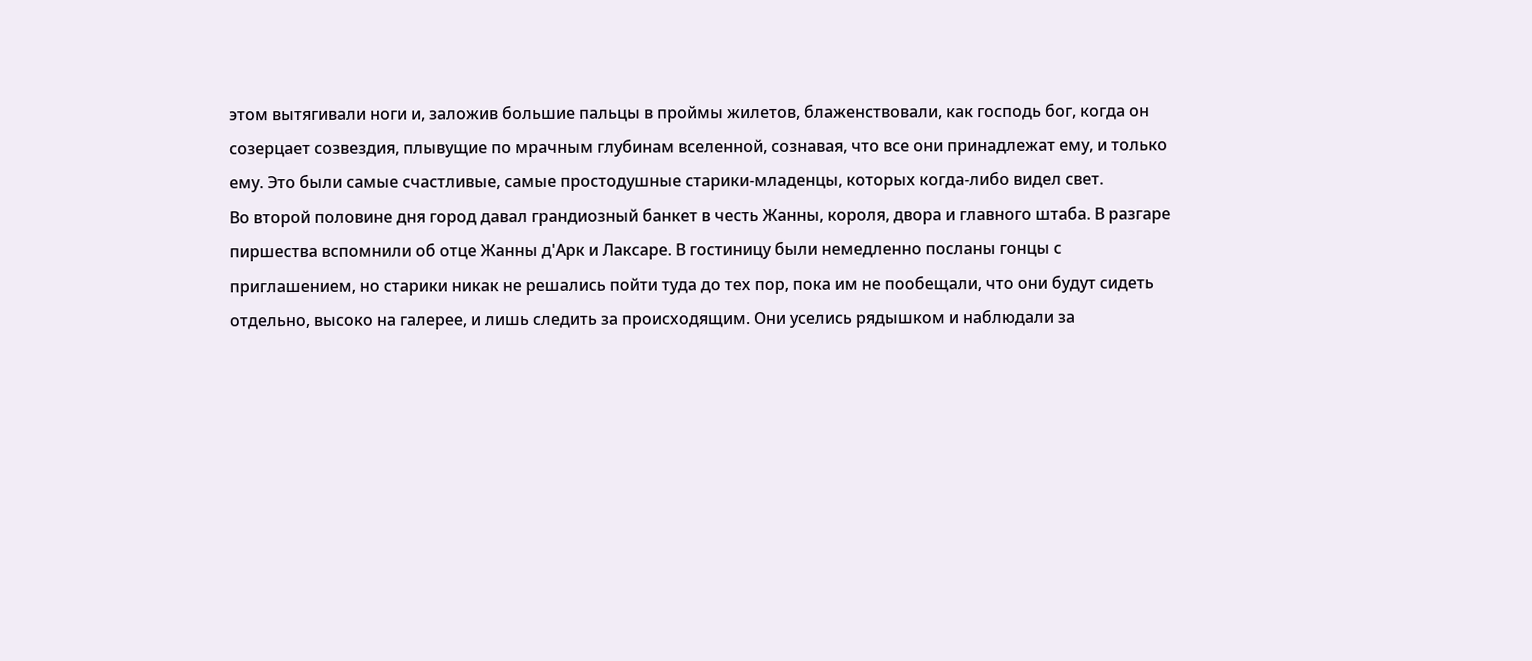этом вытягивали ноги и, заложив большие пальцы в проймы жилетов, блаженствовали, как господь бог, когда он созерцает созвездия, плывущие по мрачным глубинам вселенной, сознавая, что все они принадлежат ему, и только ему. Это были самые счастливые, самые простодушные старики-младенцы, которых когда-либо видел свет.
Во второй половине дня город давал грандиозный банкет в честь Жанны, короля, двора и главного штаба. В разгаре пиршества вспомнили об отце Жанны д'Арк и Лаксаре. В гостиницу были немедленно посланы гонцы с приглашением, но старики никак не решались пойти туда до тех пор, пока им не пообещали, что они будут сидеть отдельно, высоко на галерее, и лишь следить за происходящим. Они уселись рядышком и наблюдали за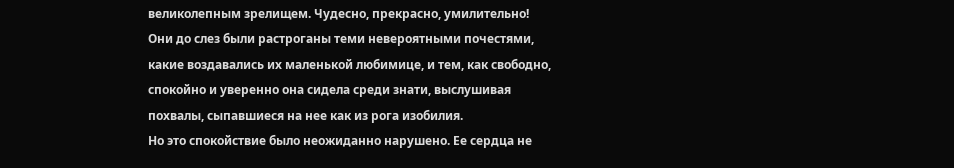великолепным зрелищем. Чудесно, прекрасно, умилительно! Они до слез были растроганы теми невероятными почестями, какие воздавались их маленькой любимице, и тем, как свободно, спокойно и уверенно она сидела среди знати, выслушивая похвалы, сыпавшиеся на нее как из рога изобилия.
Но это спокойствие было неожиданно нарушено. Ее сердца не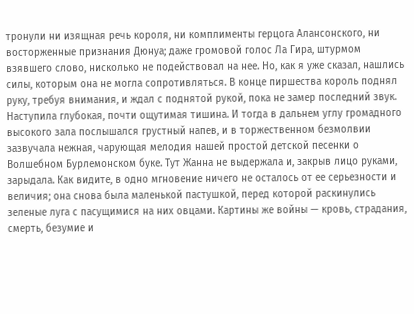тронули ни изящная речь короля, ни комплименты герцога Алансонского, ни восторженные признания Дюнуа; даже громовой голос Ла Гира, штурмом взявшего слово, нисколько не подействовал на нее. Но, как я уже сказал, нашлись силы, которым она не могла сопротивляться. В конце пиршества король поднял руку, требуя внимания, и ждал с поднятой рукой, пока не замер последний звук. Наступила глубокая, почти ощутимая тишина. И тогда в дальнем углу громадного высокого зала послышался грустный напев, и в торжественном безмолвии зазвучала нежная, чарующая мелодия нашей простой детской песенки о Волшебном Бурлемонском буке. Тут Жанна не выдержала и, закрыв лицо руками, зарыдала. Как видите, в одно мгновение ничего не осталось от ее серьезности и величия; она снова была маленькой пастушкой, перед которой раскинулись зеленые луга с пасущимися на них овцами. Картины же войны — кровь, страдания, смерть, безумие и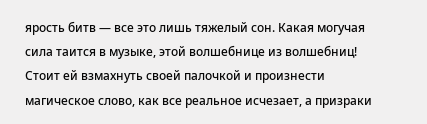ярость битв — все это лишь тяжелый сон. Какая могучая сила таится в музыке, этой волшебнице из волшебниц! Стоит ей взмахнуть своей палочкой и произнести магическое слово, как все реальное исчезает, а призраки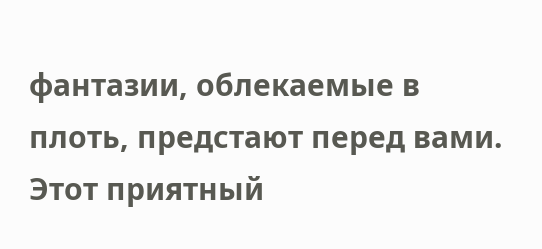фантазии, облекаемые в плоть, предстают перед вами.
Этот приятный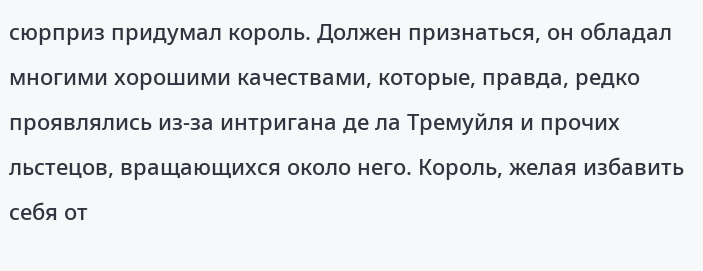сюрприз придумал король. Должен признаться, он обладал многими хорошими качествами, которые, правда, редко проявлялись из-за интригана де ла Тремуйля и прочих льстецов, вращающихся около него. Король, желая избавить себя от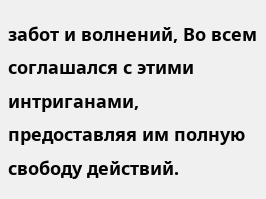забот и волнений, Во всем соглашался с этими интриганами, предоставляя им полную свободу действий.